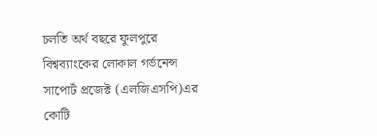চলতি অর্থ বছরে ফুলপুরে বিশ্বব্যাংকের লোকাল গর্ভনেন্স সাপোর্ট প্রজেক্ট (এলজিএসপি)এর কোটি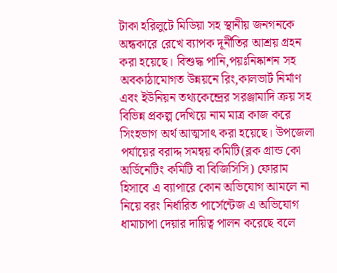টাকা হরিলুটে মিডিয়া সহ স্থানীয় জনগনকে অন্ধকারে রেখে ব্যাপক দূর্নীতির আশ্রয় গ্রহন করা হয়েছে। বিশুদ্ধ পানি,পয়ঃনিষ্কাশন সহ অবকাঠামোগত উন্নয়নে রিং,কালভার্ট নির্মাণ এবং ইউনিয়ন তথ্যকেন্দ্রের সরঞ্জামাদি ক্রয় সহ বিভিন্ন প্রকল্প দেখিয়ে নাম মাত্র কাজ করে সিংহভাগ অর্থ আত্মসাৎ করা হয়েছে। উপজেলা পর্যায়ের বরাদ্দ সমন্বয় কমিটি(ব্লক গ্রান্ড কো অর্ডিনেটিং কমিটি বা বিজিসিসি) ফোরাম হিসাবে এ ব্যাপারে কোন অভিযোগ আমলে না নিয়ে বরং নির্ধারিত পার্সেন্টেজ এ অভিযোগ ধামাচাপা দেয়ার দায়িত্ব পালন করেছে বলে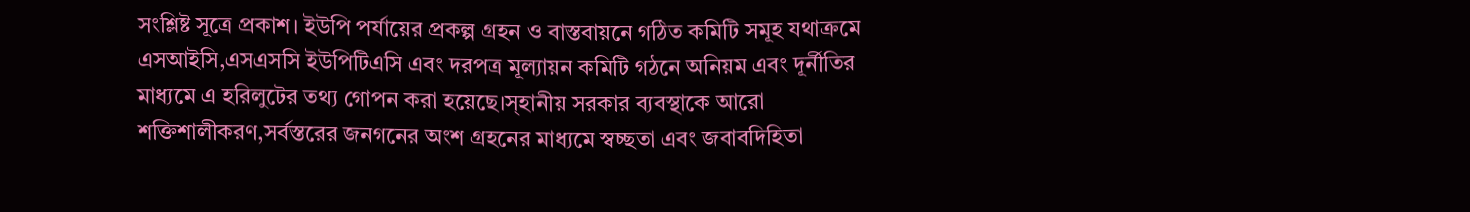সংশ্লিষ্ট সূত্রে প্রকাশ। ইউপি পর্যায়ের প্রকল্প গ্রহন ও বাস্তবায়নে গঠিত কমিটি সমূহ যথাক্রমে এসআইসি,এসএসসি ইউপিটিএসি এবং দরপত্র মূল্যায়ন কমিটি গঠনে অনিয়ম এবং দূর্নীতির মাধ্যমে এ হরিলুটের তথ্য গোপন করা হয়েছে।স্হানীয় সরকার ব্যবস্থাকে আরো শক্তিশালীকরণ,সর্বস্তরের জনগনের অংশ গ্রহনের মাধ্যমে স্বচ্ছতা এবং জবাবদিহিতা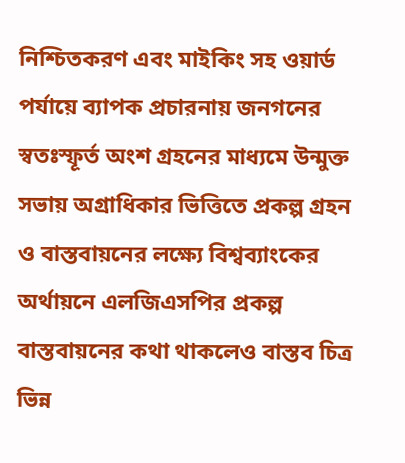নিশ্চিতকরণ এবং মাইকিং সহ ওয়ার্ড পর্যায়ে ব্যাপক প্রচারনায় জনগনের স্বতঃস্ফূর্ত অংশ গ্রহনের মাধ্যমে উন্মুক্ত সভায় অগ্রাধিকার ভিত্তিতে প্রকল্প গ্রহন ও বাস্তবায়নের লক্ষ্যে বিশ্বব্যাংকের অর্থায়নে এলজিএসপির প্রকল্প বাস্তবায়নের কথা থাকলেও বাস্তব চিত্র ভিন্ন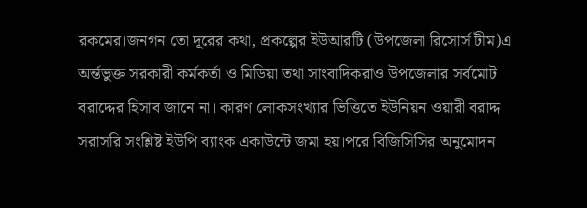রকমের।জনগন তো দূরের কথা, প্রকল্পের ইউআরটি (উপজেলা রিসোর্স টীম)এ অর্ন্তভুক্ত সরকারী কর্মকর্তা ও মিডিয়া তথা সাংবাদিকরাও উপজেলার সর্বমোট বরাদ্দের হিসাব জানে না। কারণ লোকসংখ্যার ভিত্তিতে ইউনিয়ন ওয়ারী বরাদ্দ সরাসরি সংশ্লিষ্ট ইউপি ব্যাংক একাউন্টে জমা হয়।পরে বিজিসিসির অনুমোদন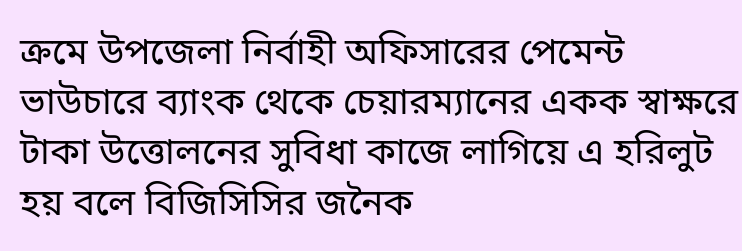ক্রমে উপজেলা নির্বাহী অফিসারের পেমেন্ট ভাউচারে ব্যাংক থেকে চেয়ারম্যানের একক স্বাক্ষরে টাকা উত্তোলনের সুবিধা কাজে লাগিয়ে এ হরিলুট হয় বলে বিজিসিসির জনৈক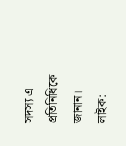সদস্য এ প্রতিনিধিকে জানান।
লাইক: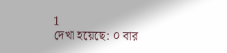1
দেখা হয়েছে: ০ বার